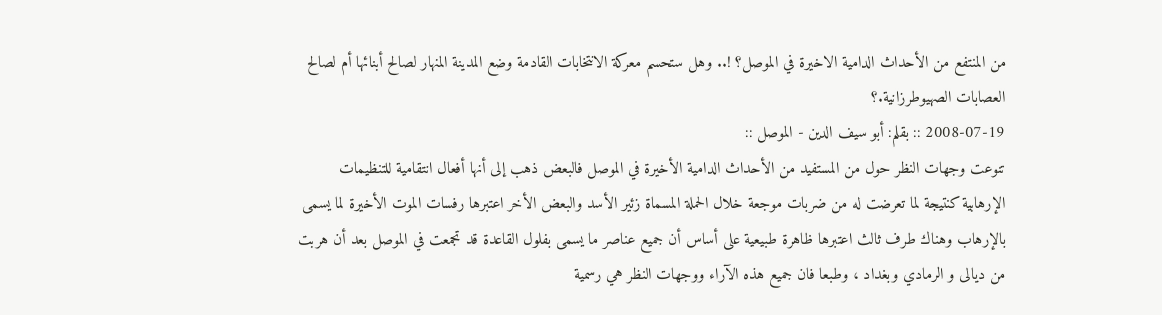من المنتفع من الأحداث الدامية الاخيرة في الموصل؟ !.. وهل ستحسم معركة الانتخابات القادمة وضع المدينة المنهار لصالح أبنائها أم لصالح العصابات الصهيوطرزانية.؟
2008-07-19 :: بقلم: أبو سيف الدين - الموصل ::
تنوعت وجهات النظر حول من المستفيد من الأحداث الدامية الأخيرة في الموصل فالبعض ذهب إلى أنها أفعال انتقامية للتنظيمات الإرهابية كنتيجة لما تعرضت له من ضربات موجعة خلال الحملة المسماة زئير الأسد والبعض الأخر اعتبرها رفسات الموت الأخيرة لما يسمى بالإرهاب وهناك طرف ثالث اعتبرها ظاهرة طبيعية على أساس أن جميع عناصر ما يسمى بفلول القاعدة قد تجمعت في الموصل بعد أن هربت من ديالى و الرمادي وبغداد ، وطبعا فان جميع هذه الآراء ووجهات النظر هي رسمية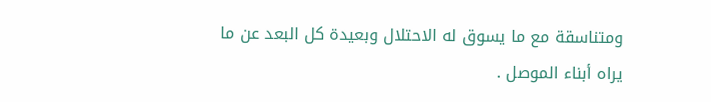ومتناسقة مع ما يسوق له الاحتلال وبعيدة كل البعد عن ما يراه أبناء الموصل .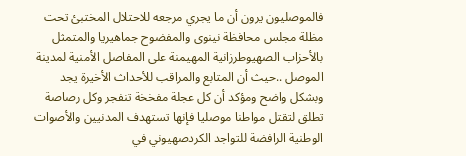فالموصليون يرون أن ما يجري مرجعه للاحتلال المختبئ تحت مظلة مجلس محافظة نينوى والمفضوح جماهيريا والمتمثل بالأحزاب الصهيوطرزانية المهيمنة على المفاصل الأمنية لمدينة الموصل ..حيث أن المتابع والمراقب للأحداث الأخيرة يجد وبشكل واضح ومؤكد أن كل عجلة مفخخة تنفجر وكل رصاصة تطلق لتقتل مواطنا موصليا فإنها تستهدف المدنيين والأصوات الوطنية الرافضة للتواجد الكردصهيوني في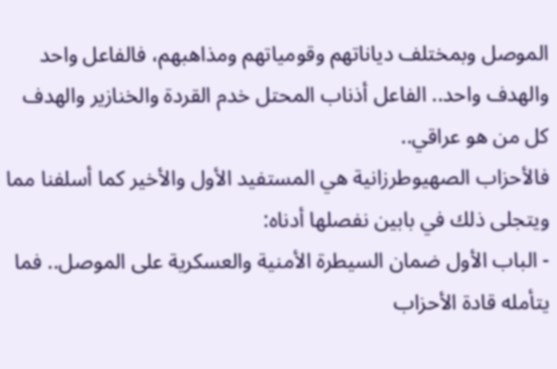الموصل وبمختلف دياناتهم وقومياتهم ومذاهبهم، فالفاعل واحد والهدف واحد.. الفاعل أذناب المحتل خدم القردة والخنازير والهدف كل من هو عراقي..
فالأحزاب الصهيوطرزانية هي المستفيد الأول والأخير كما أسلفنا مما ويتجلى ذلك في بابين نفصلها أدناه:
- الباب الأول ضمان السيطرة الأمنية والعسكرية على الموصل.. فما يتأمله قادة الأحزاب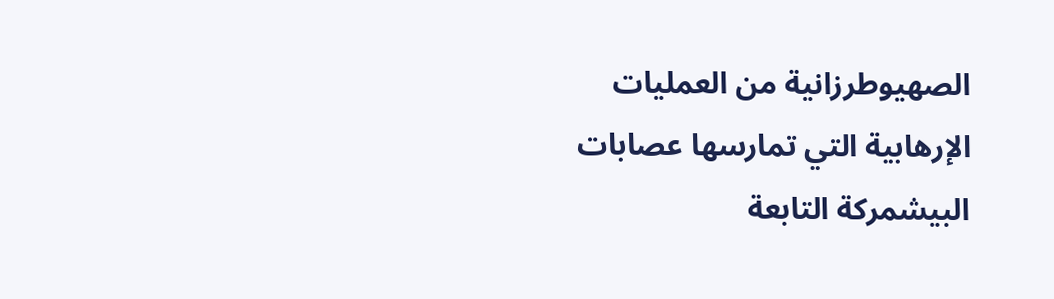الصهيوطرزانية من العمليات الإرهابية التي تمارسها عصابات البيشمركة التابعة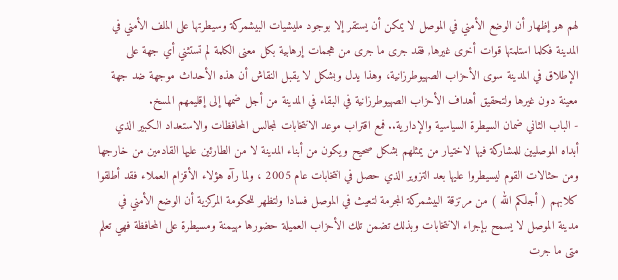لهم هو إظهار أن الوضع الأمني في الموصل لا يمكن أن يستقر إلا بوجود مليشيات البيشمركة وسيطرتها على الملف الأمني في المدينة فكلما استلمتها قوات أخرى غيرها, فقد جرى ما جرى من هجمات إرهابية بكل معنى الكلمة لم تستثني أي جهة على الإطلاق في المدينة سوى الأحزاب الصهيوطرزانية، وهذا يدل وبشكل لا يقبل النقاش أن هذه الأحداث موجهة ضد جهة معينة دون غيرها ولتحقيق أهداف الأحزاب الصهيوطرزانية في البقاء في المدينة من أجل ضمها إلى إقليمهم المسخ.
- الباب الثاني ضمان السيطرة السياسية والإدارية.. فمع اقتراب موعد الانتخابات لمجالس المحافظات والاستعداد الكبير الذي أبداه الموصليين للمشاركة فيها لاختيار من يمثلهم بشكل صحيح ويكون من أبناء المدينة لا من الطارئين عليها القادمين من خارجها ومن حثالات القوم ليسيطروا عليها بعد التزوير الذي حصل في انتخابات عام 2005 ، ولما رآه هؤلاء الأقزام العملاء فقد أطلقوا كلابهم ( أجلكم الله ) من مرتزقة البيشمركة المجرمة لتعيث في الموصل فسادا ولتظهر للحكومة المركزية أن الوضع الأمني في مدينة الموصل لا يسمح بإجراء الانتخابات وبذلك تضمن تلك الأحزاب العميلة حضورها مهيمنة ومسيطرة على المحافظة فهي تعلم متى ما جرت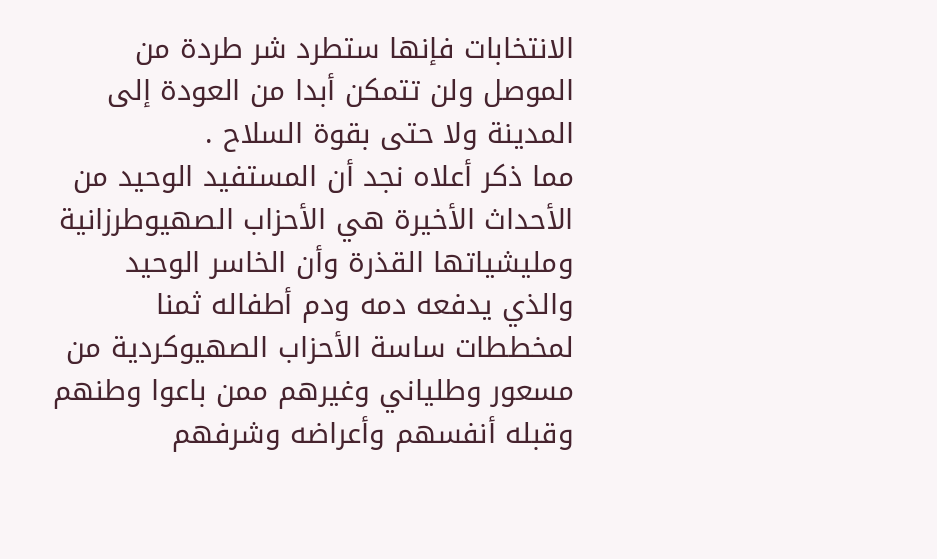الانتخابات فإنها ستطرد شر طردة من الموصل ولن تتمكن أبدا من العودة إلى المدينة ولا حتى بقوة السلاح .
مما ذكر أعلاه نجد أن المستفيد الوحيد من الأحداث الأخيرة هي الأحزاب الصهيوطرزانية ومليشياتها القذرة وأن الخاسر الوحيد والذي يدفعه دمه ودم أطفاله ثمنا لمخططات ساسة الأحزاب الصهيوكردية من مسعور وطلياني وغيرهم ممن باعوا وطنهم وقبله أنفسهم وأعراضه وشرفهم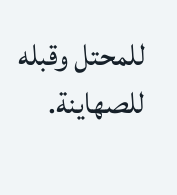للمحتل وقبله للصهاينة.